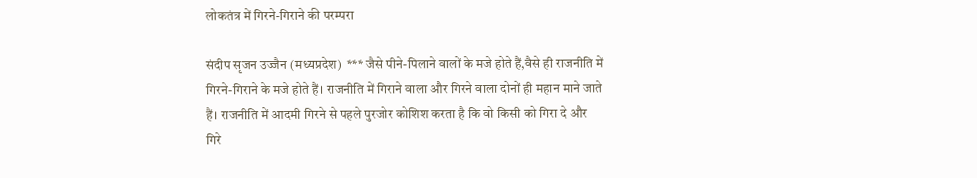लोकतंत्र में गिरने-गिराने की परम्परा

संदीप सृजन उज्जैन (मध्यप्रदेश)  *** जैसे पीने-पिलाने वालों के मजे होते हैं,वैसे ही राजनीति में गिरने-गिराने के मजे होते हैं। राजनीति में गिराने वाला और गिरने वाला दोनों ही महान माने जाते हैं। राजनीति में आदमी गिरने से पहले पुरजोर कोशिश करता है कि वो किसी को गिरा दे और गिरे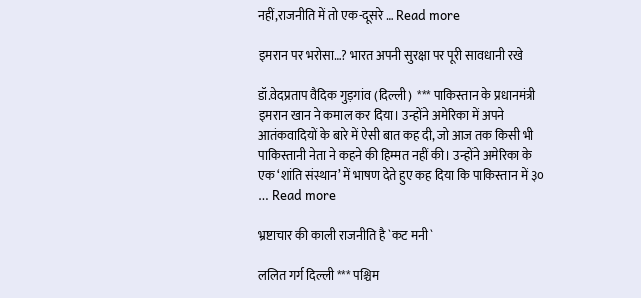नहीं,राजनीति में तो एक-दूसरे … Read more

इमरान पर भरोसा…? भारत अपनी सुरक्षा पर पूरी सावधानी रखे

डॉ.वेदप्रताप वैदिक गुड़गांव (दिल्ली)  *** पाकिस्तान के प्रधानमंत्री इमरान खान ने कमाल कर दिया। उन्होंने अमेरिका में अपने आतंकवादियों के बारे में ऐसी बात कह दी, जो आज तक किसी भी पाकिस्तानी नेता ने कहने की हिम्मत नहीं की। उन्होंने अमेरिका के एक ‘शांति संस्थान’ में भाषण देते हुए कह दिया कि पाकिस्तान में ३० … Read more

भ्रष्टाचार की काली राजनीति है `कट मनी`

ललित गर्ग दिल्ली *** पश्चिम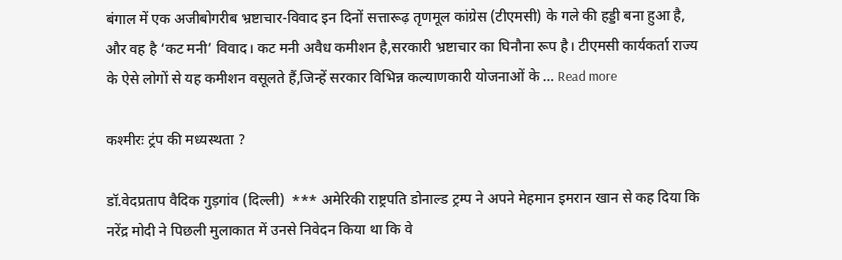बंगाल में एक अजीबोगरीब भ्रष्टाचार-विवाद इन दिनों सत्तारूढ़ तृणमूल कांग्रेस (टीएमसी) के गले की हड्डी बना हुआ है, और वह है ‘कट मनी’ विवाद। कट मनी अवैध कमीशन है,सरकारी भ्रष्टाचार का घिनौना रूप है। टीएमसी कार्यकर्ता राज्य के ऐसे लोगों से यह कमीशन वसूलते हैं,जिन्हें सरकार विभिन्न कल्याणकारी योजनाओं के … Read more

कश्मीरः ट्रंप की मध्यस्थता ?

डॉ.वेदप्रताप वैदिक गुड़गांव (दिल्ली)  *** अमेरिकी राष्ट्रपति डोनाल्ड ट्रम्प ने अपने मेहमान इमरान खान से कह दिया कि नरेंद्र मोदी ने पिछली मुलाकात में उनसे निवेदन किया था कि वे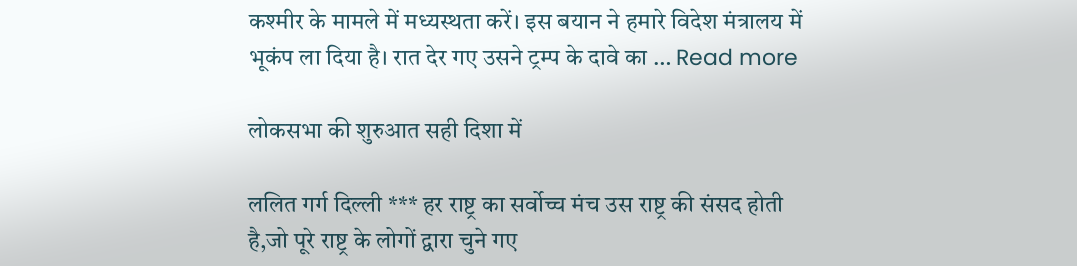कश्मीर के मामले में मध्यस्थता करें। इस बयान ने हमारे विदेश मंत्रालय में भूकंप ला दिया है। रात देर गए उसने ट्रम्प के दावे का … Read more

लोकसभा की शुरुआत सही दिशा में

ललित गर्ग दिल्ली *** हर राष्ट्र का सर्वोच्च मंच उस राष्ट्र की संसद होती है,जो पूरे राष्ट्र के लोगों द्वारा चुने गए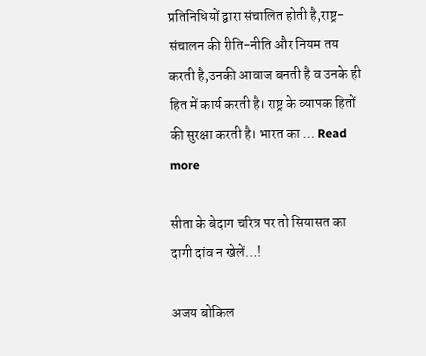प्रतिनिधियों द्वारा संचालित होती है,राष्ट्र-संचालन की रीति-नीति और नियम तय करती है,उनकी आवाज बनती है व उनके ही हित में कार्य करती है। राष्ट्र के व्यापक हितों की सुरक्षा करती है। भारत का … Read more

सीता के बेदाग चरित्र पर तो सियासत का दागी दांव न खेलें…!

अजय बोकिल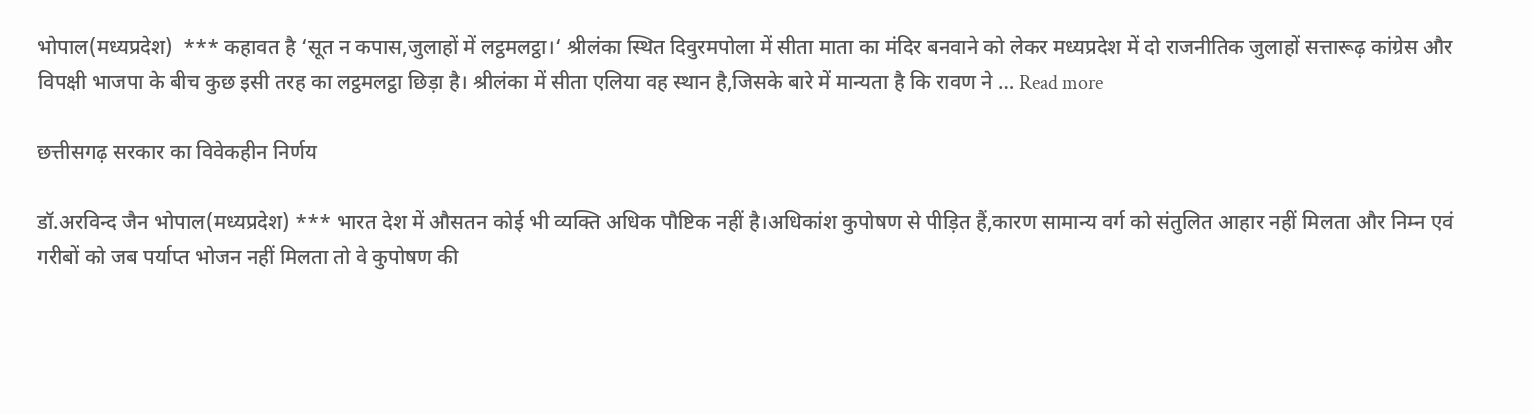भोपाल(मध्यप्रदेश)  *** कहावत है ‘सूत न कपास,जुलाहों में लट्ठमलट्ठा।‘ श्रीलंका स्थित दिवुरमपोला में सीता माता का मंदिर बनवाने को लेकर मध्यप्रदेश में दो राजनीतिक जुलाहों सत्तारूढ़ कांग्रेस और विपक्षी भाजपा के बीच कुछ इसी तरह का लट्ठमलट्ठा छिड़ा है। श्रीलंका में सीता एलिया वह स्थान है,जिसके बारे में मान्यता है कि रावण ने … Read more

छत्तीसगढ़ सरकार का विवेकहीन निर्णय

डॉ.अरविन्द जैन भोपाल(मध्यप्रदेश) *** भारत देश में औसतन कोई भी व्यक्ति अधिक पौष्टिक नहीं है।अधिकांश कुपोषण से पीड़ित हैं,कारण सामान्य वर्ग को संतुलित आहार नहीं मिलता और निम्न एवं गरीबों को जब पर्याप्त भोजन नहीं मिलता तो वे कुपोषण की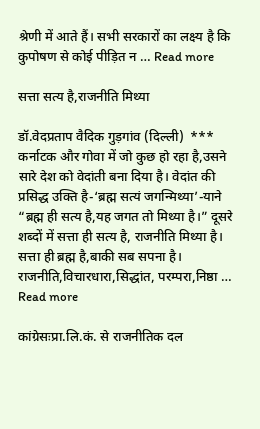श्रेणी में आते हैं। सभी सरकारों का लक्ष्य है कि कुपोषण से कोई पीड़ित न … Read more

सत्ता सत्य है,राजनीति मिथ्या

डॉ.वेदप्रताप वैदिक गुड़गांव (दिल्ली)  *** कर्नाटक और गोवा में जो कुछ हो रहा है,उसने सारे देश को वेदांती बना दिया है। वेदांत की प्रसिद्ध उक्ति है-‘ब्रह्म सत्यं जगन्मिथ्या’-याने “ब्रह्म ही सत्य है,यह जगत तो मिथ्या है।” दूसरे शब्दों में सत्ता ही सत्य है, राजनीति मिथ्या है। सत्ता ही ब्रह्म है,बाकी सब सपना है। राजनीति,विचारधारा,सिद्धांत, परम्परा,निष्ठा … Read more

कांग्रेसःप्रा.लि.कं. से राजनीतिक दल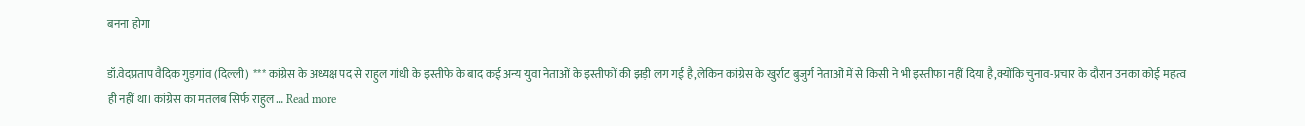बनना होगा

डॉ.वेदप्रताप वैदिक गुड़गांव (दिल्ली)  *** कांग्रेस के अध्यक्ष पद से राहुल गांधी के इस्तीफे के बाद कई अन्य युवा नेताओं के इस्तीफों की झड़ी लग गई है,लेकिन कांग्रेस के खुर्राट बुजुर्ग नेताओं में से किसी ने भी इस्तीफा नहीं दिया है,क्योंकि चुनाव-प्रचार के दौरान उनका कोई महत्व ही नहीं था। कांग्रेस का मतलब सिर्फ राहुल … Read more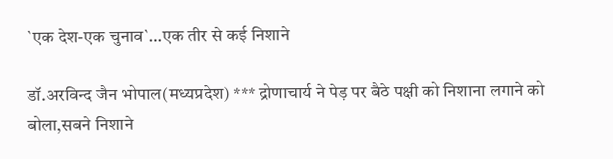`एक देश-एक चुनाव`…एक तीर से कई निशाने

डॉ.अरविन्द जैन भोपाल(मध्यप्रदेश) *** द्रोणाचार्य ने पेड़ पर बैठे पक्षी को निशाना लगाने को बोला,सबने निशाने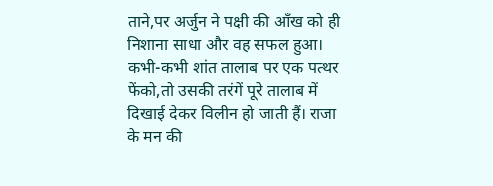ताने,पर अर्जुन ने पक्षी की आँख को ही निशाना साधा और वह सफल हुआ। कभी-कभी शांत तालाब पर एक पत्थर फेंको,तो उसकी तरंगें पूरे तालाब में दिखाई देकर विलीन हो जाती हैं। राजा के मन की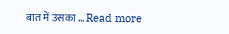बात में उसका … Read more